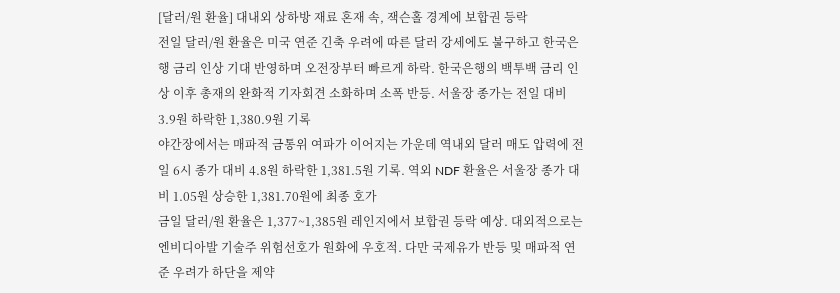[달러/원 환율] 대내외 상하방 재료 혼재 속, 잭슨홀 경계에 보합권 등락
전일 달러/원 환율은 미국 연준 긴축 우려에 따른 달러 강세에도 불구하고 한국은행 금리 인상 기대 반영하며 오전장부터 빠르게 하락. 한국은행의 백투백 금리 인상 이후 총재의 완화적 기자회견 소화하며 소폭 반등. 서울장 종가는 전일 대비 3.9원 하락한 1,380.9원 기록
야간장에서는 매파적 금통위 여파가 이어지는 가운데 역내외 달러 매도 압력에 전일 6시 종가 대비 4.8원 하락한 1,381.5원 기록. 역외 NDF 환율은 서울장 종가 대비 1.05원 상승한 1,381.70원에 최종 호가
금일 달러/원 환율은 1,377~1,385원 레인지에서 보합권 등락 예상. 대외적으로는 엔비디아발 기술주 위험선호가 원화에 우호적. 다만 국제유가 반등 및 매파적 연준 우려가 하단을 제약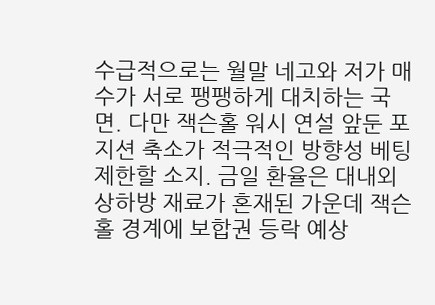수급적으로는 월말 네고와 저가 매수가 서로 팽팽하게 대치하는 국면. 다만 잭슨홀 워시 연설 앞둔 포지션 축소가 적극적인 방향성 베팅 제한할 소지. 금일 환율은 대내외 상하방 재료가 혼재된 가운데 잭슨홀 경계에 보합권 등락 예상